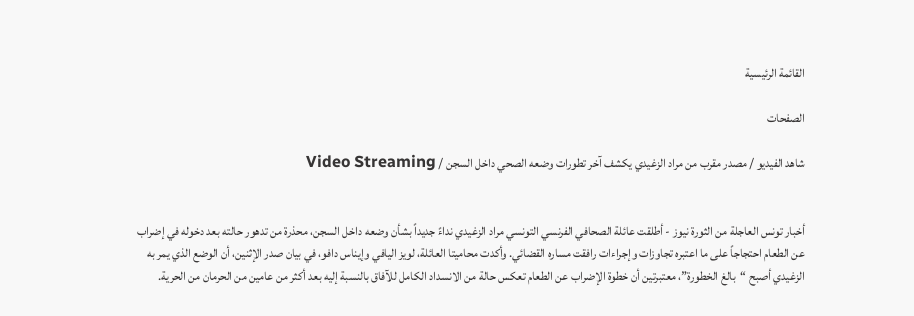القائمة الرئيسية

الصفحات

شاهد الفيديو / مصدر مقرب من مراد الزغيدي يكشف آخر تطورات وضعه الصحي داخل السجن / Video Streaming


أخبار تونس العاجلة من الثورة نيوز - أطلقت عائلة الصحافي الفرنسي التونسي مراد الزغيدي نداءً جديداً بشأن وضعه داخل السجن، محذرة من تدهور حالته بعد دخوله في إضراب عن الطعام احتجاجاً على ما اعتبره تجاوزات وإجراءات رافقت مساره القضائي. وأكدت محاميتا العائلة، لويز اليافي وإيناس دافو، في بيان صدر الإثنين، أن الوضع الذي يمر به الزغيدي أصبح “بالغ الخطورة”، معتبرتين أن خطوة الإضراب عن الطعام تعكس حالة من الانسداد الكامل للآفاق بالنسبة إليه بعد أكثر من عامين من الحرمان من الحرية.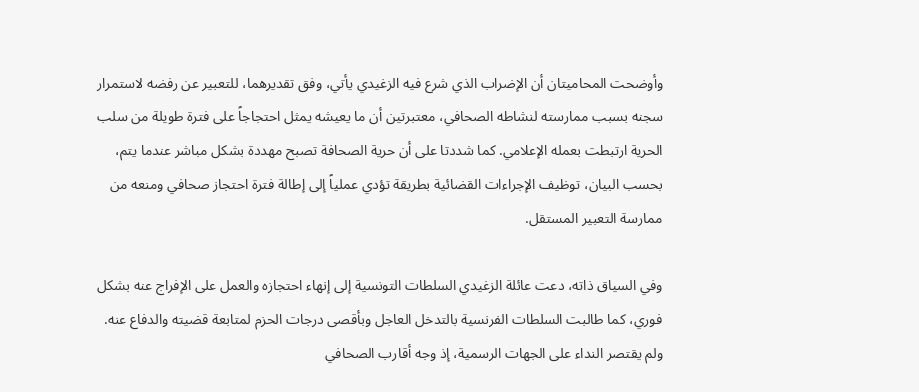وأوضحت المحاميتان أن الإضراب الذي شرع فيه الزغيدي يأتي، وفق تقديرهما، للتعبير عن رفضه لاستمرار سجنه بسبب ممارسته لنشاطه الصحافي، معتبرتين أن ما يعيشه يمثل احتجاجاً على فترة طويلة من سلب الحرية ارتبطت بعمله الإعلامي. كما شددتا على أن حرية الصحافة تصبح مهددة بشكل مباشر عندما يتم، بحسب البيان، توظيف الإجراءات القضائية بطريقة تؤدي عملياً إلى إطالة فترة احتجاز صحافي ومنعه من ممارسة التعبير المستقل.

وفي السياق ذاته، دعت عائلة الزغيدي السلطات التونسية إلى إنهاء احتجازه والعمل على الإفراج عنه بشكل فوري، كما طالبت السلطات الفرنسية بالتدخل العاجل وبأقصى درجات الحزم لمتابعة قضيته والدفاع عنه. ولم يقتصر النداء على الجهات الرسمية، إذ وجه أقارب الصحافي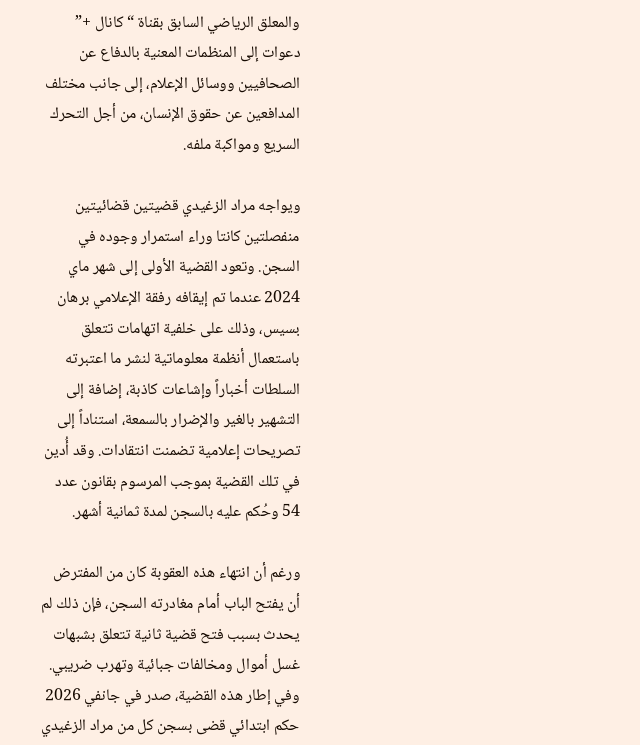والمعلق الرياضي السابق بقناة “كانال +” دعوات إلى المنظمات المعنية بالدفاع عن الصحافيين ووسائل الإعلام، إلى جانب مختلف المدافعين عن حقوق الإنسان، من أجل التحرك السريع ومواكبة ملفه.

ويواجه مراد الزغيدي قضيتين قضائيتين منفصلتين كانتا وراء استمرار وجوده في السجن. وتعود القضية الأولى إلى شهر ماي 2024 عندما تم إيقافه رفقة الإعلامي برهان بسيس، وذلك على خلفية اتهامات تتعلق باستعمال أنظمة معلوماتية لنشر ما اعتبرته السلطات أخباراً وإشاعات كاذبة، إضافة إلى التشهير بالغير والإضرار بالسمعة، استناداً إلى تصريحات إعلامية تضمنت انتقادات. وقد أُدين في تلك القضية بموجب المرسوم بقانون عدد 54 وحُكم عليه بالسجن لمدة ثمانية أشهر.

ورغم أن انتهاء هذه العقوبة كان من المفترض أن يفتح الباب أمام مغادرته السجن، فإن ذلك لم يحدث بسبب فتح قضية ثانية تتعلق بشبهات غسل أموال ومخالفات جبائية وتهرب ضريبي. وفي إطار هذه القضية، صدر في جانفي 2026 حكم ابتدائي قضى بسجن كل من مراد الزغيدي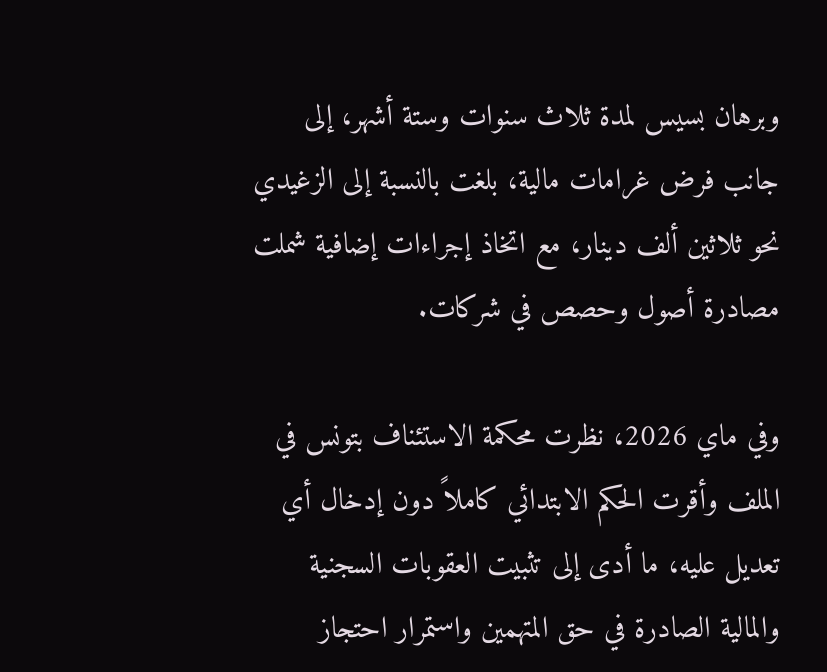وبرهان بسيس لمدة ثلاث سنوات وستة أشهر، إلى جانب فرض غرامات مالية، بلغت بالنسبة إلى الزغيدي نحو ثلاثين ألف دينار، مع اتخاذ إجراءات إضافية شملت مصادرة أصول وحصص في شركات.

وفي ماي 2026، نظرت محكمة الاستئناف بتونس في الملف وأقرت الحكم الابتدائي كاملاً دون إدخال أي تعديل عليه، ما أدى إلى تثبيت العقوبات السجنية والمالية الصادرة في حق المتهمين واستمرار احتجاز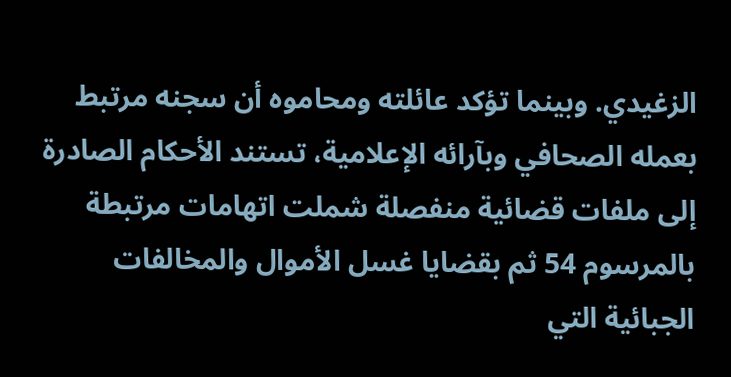الزغيدي. وبينما تؤكد عائلته ومحاموه أن سجنه مرتبط بعمله الصحافي وبآرائه الإعلامية، تستند الأحكام الصادرة إلى ملفات قضائية منفصلة شملت اتهامات مرتبطة بالمرسوم 54 ثم بقضايا غسل الأموال والمخالفات الجبائية التي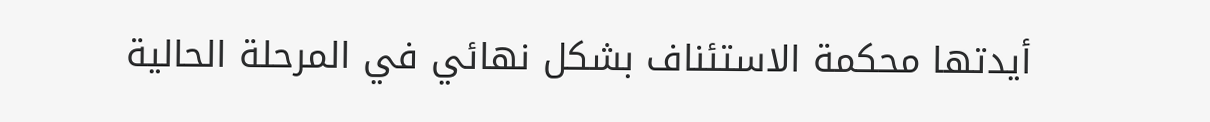أيدتها محكمة الاستئناف بشكل نهائي في المرحلة الحالية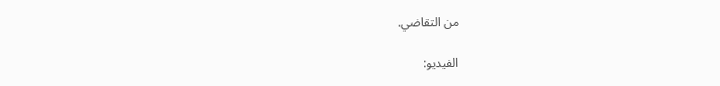من التقاضي.

الفيديو: